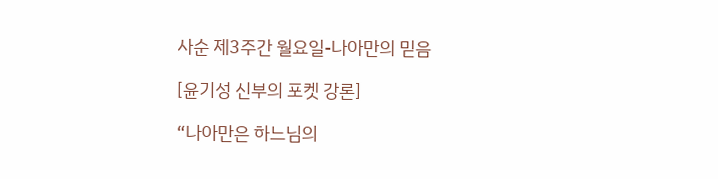사순 제3주간 월요일-나아만의 믿음

[윤기성 신부의 포켓 강론]

“나아만은 하느님의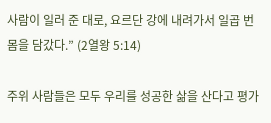사람이 일러 준 대로, 요르단 강에 내려가서 일곱 번 몸을 담갔다.” (2열왕 5:14)

주위 사람들은 모두 우리를 성공한 삶을 산다고 평가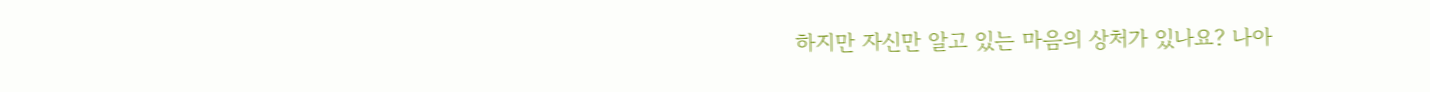하지만 자신만 알고 있는 마음의 상처가 있나요? 나아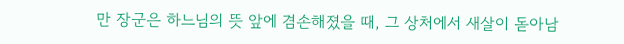만 장군은 하느님의 뜻 앞에 겸손해졌을 때, 그 상처에서 새살이 돋아남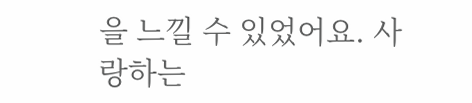을 느낄 수 있었어요. 사랑하는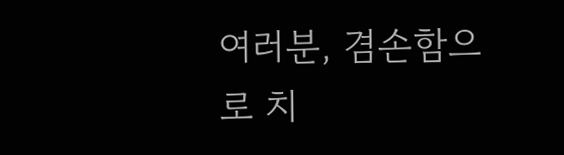여러분, 겸손함으로 치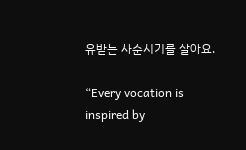유받는 사순시기를 살아요.

“Every vocation is inspired by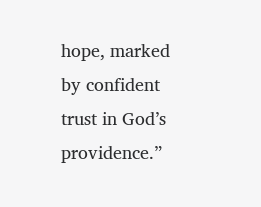hope, marked by confident trust in God’s providence.”